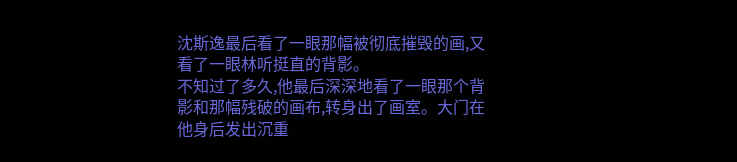沈斯逸最后看了一眼那幅被彻底摧毁的画,又看了一眼林听挺直的背影。
不知过了多久,他最后深深地看了一眼那个背影和那幅残破的画布,转身出了画室。大门在他身后发出沉重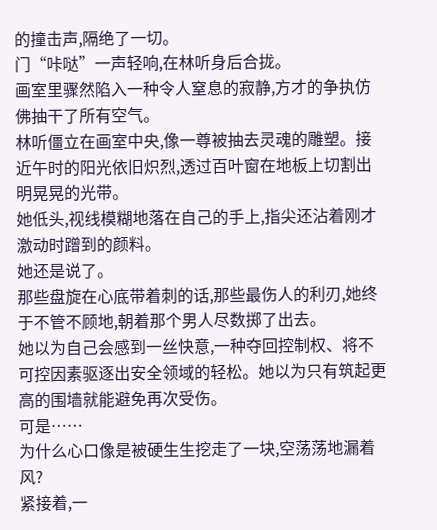的撞击声,隔绝了一切。
门“咔哒”一声轻响,在林听身后合拢。
画室里骤然陷入一种令人窒息的寂静,方才的争执仿佛抽干了所有空气。
林听僵立在画室中央,像一尊被抽去灵魂的雕塑。接近午时的阳光依旧炽烈,透过百叶窗在地板上切割出明晃晃的光带。
她低头,视线模糊地落在自己的手上,指尖还沾着刚才激动时蹭到的颜料。
她还是说了。
那些盘旋在心底带着刺的话,那些最伤人的利刃,她终于不管不顾地,朝着那个男人尽数掷了出去。
她以为自己会感到一丝快意,一种夺回控制权、将不可控因素驱逐出安全领域的轻松。她以为只有筑起更高的围墙就能避免再次受伤。
可是……
为什么心口像是被硬生生挖走了一块,空荡荡地漏着风?
紧接着,一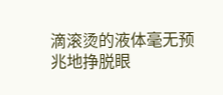滴滚烫的液体毫无预兆地挣脱眼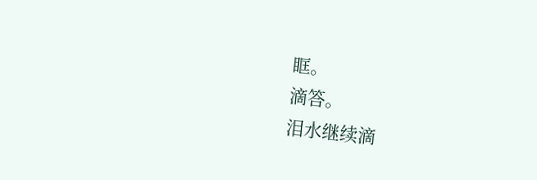眶。
滴答。
泪水继续滴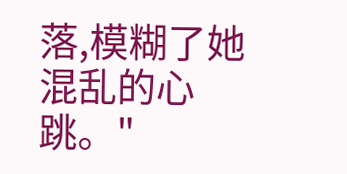落,模糊了她混乱的心跳。"